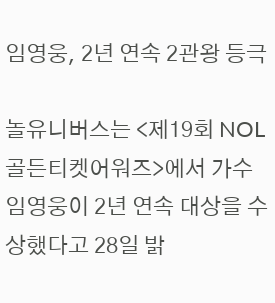임영웅, 2년 연속 2관왕 등극

놀유니버스는 <제19회 NOL 골든티켓어워즈>에서 가수 임영웅이 2년 연속 대상을 수상했다고 28일 밝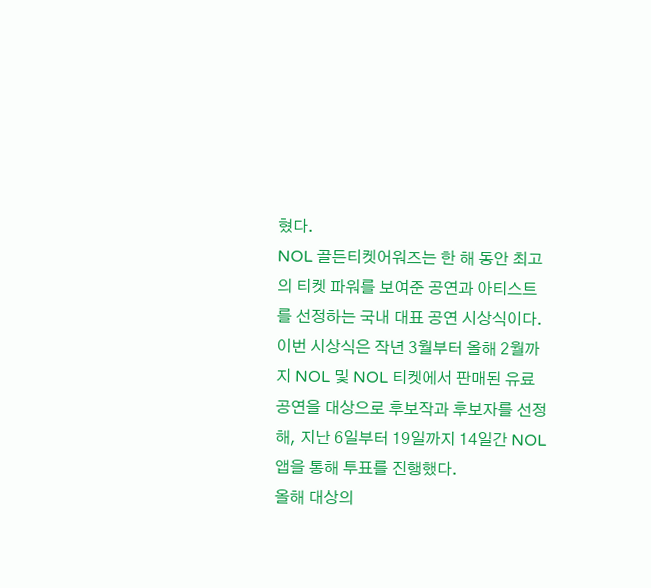혔다.
NOL 골든티켓어워즈는 한 해 동안 최고의 티켓 파워를 보여준 공연과 아티스트를 선정하는 국내 대표 공연 시상식이다.
이번 시상식은 작년 3월부터 올해 2월까지 NOL 및 NOL 티켓에서 판매된 유료 공연을 대상으로 후보작과 후보자를 선정해, 지난 6일부터 19일까지 14일간 NOL 앱을 통해 투표를 진행했다.
올해 대상의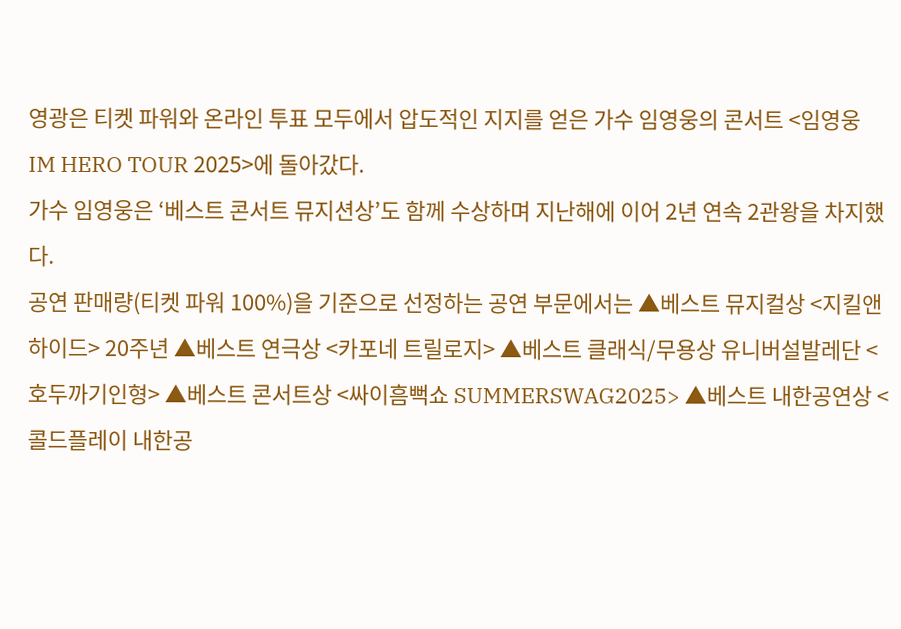영광은 티켓 파워와 온라인 투표 모두에서 압도적인 지지를 얻은 가수 임영웅의 콘서트 <임영웅 IM HERO TOUR 2025>에 돌아갔다.
가수 임영웅은 ‘베스트 콘서트 뮤지션상’도 함께 수상하며 지난해에 이어 2년 연속 2관왕을 차지했다.
공연 판매량(티켓 파워 100%)을 기준으로 선정하는 공연 부문에서는 ▲베스트 뮤지컬상 <지킬앤하이드> 20주년 ▲베스트 연극상 <카포네 트릴로지> ▲베스트 클래식/무용상 유니버설발레단 <호두까기인형> ▲베스트 콘서트상 <싸이흠뻑쇼 SUMMERSWAG2025> ▲베스트 내한공연상 <콜드플레이 내한공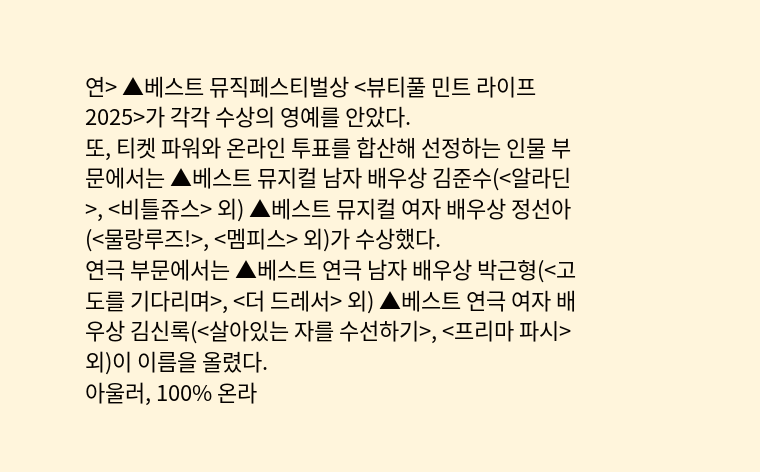연> ▲베스트 뮤직페스티벌상 <뷰티풀 민트 라이프 2025>가 각각 수상의 영예를 안았다.
또, 티켓 파워와 온라인 투표를 합산해 선정하는 인물 부문에서는 ▲베스트 뮤지컬 남자 배우상 김준수(<알라딘>, <비틀쥬스> 외) ▲베스트 뮤지컬 여자 배우상 정선아(<물랑루즈!>, <멤피스> 외)가 수상했다.
연극 부문에서는 ▲베스트 연극 남자 배우상 박근형(<고도를 기다리며>, <더 드레서> 외) ▲베스트 연극 여자 배우상 김신록(<살아있는 자를 수선하기>, <프리마 파시> 외)이 이름을 올렸다.
아울러, 100% 온라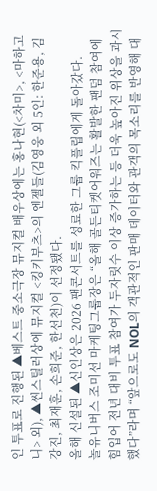인 투표로 진행된 ▲베스트 중소극장 뮤지컬 배우상에는 홍나현(<차미>, <마하고니> 외), ▲씬스틸러상에 뮤지컬 <킹키부츠>의 엔젤들(김영웅 외 5인: 한준용, 김강진, 최재훈, 손희준, 한선천)이 선정됐다.
올해 신설된 ▲신인상은 2026 팬콘서트를 성료한 그룹 킥플립에게 돌아갔다.
놀유니버스 조미선 마케팅그룹장은 “올해 골든티켓어워즈는 활발한 팬덤 참여에 힘입어 전년 대비 투표 참여가 두자릿수 이상 증가하는 등 더욱 높아진 위상을 과시했다”라며 “앞으로도 NOL의 객관적인 판매 데이터와 관객의 목소리를 반영해 대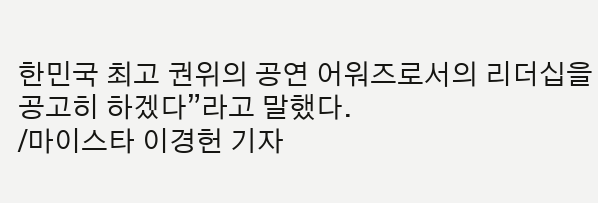한민국 최고 권위의 공연 어워즈로서의 리더십을 공고히 하겠다”라고 말했다.
/마이스타 이경헌 기자